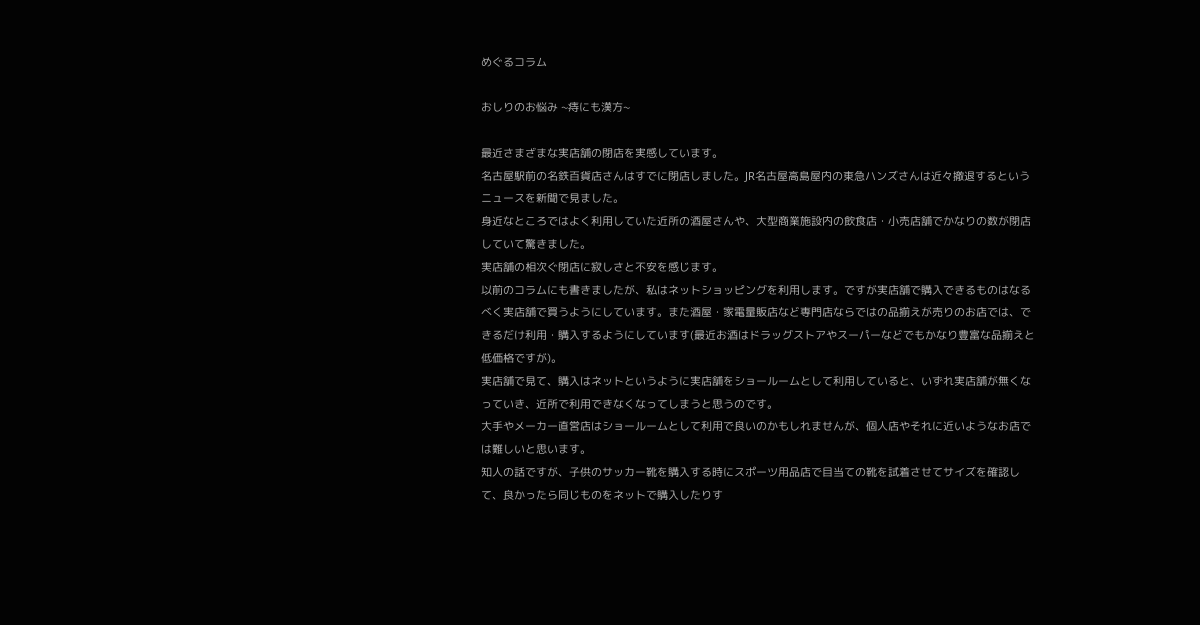めぐるコラム

おしりのお悩み ~痔にも漢方~

最近さまざまな実店舗の閉店を実感しています。
名古屋駅前の名鉄百貨店さんはすでに閉店しました。JR名古屋高島屋内の東急ハンズさんは近々撤退するというニュースを新聞で見ました。
身近なところではよく利用していた近所の酒屋さんや、大型商業施設内の飲食店・小売店舗でかなりの数が閉店していて驚きました。
実店舗の相次ぐ閉店に寂しさと不安を感じます。
以前のコラムにも書きましたが、私はネットショッピングを利用します。ですが実店舗で購入できるものはなるべく実店舗で買うようにしています。また酒屋・家電量販店など専門店ならではの品揃えが売りのお店では、できるだけ利用・購入するようにしています(最近お酒はドラッグストアやスーパーなどでもかなり豊富な品揃えと低価格ですが)。
実店舗で見て、購入はネットというように実店舗をショールームとして利用していると、いずれ実店舗が無くなっていき、近所で利用できなくなってしまうと思うのです。
大手やメーカー直営店はショールームとして利用で良いのかもしれませんが、個人店やそれに近いようなお店では難しいと思います。
知人の話ですが、子供のサッカー靴を購入する時にスポーツ用品店で目当ての靴を試着させてサイズを確認して、良かったら同じものをネットで購入したりす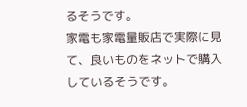るそうです。
家電も家電量販店で実際に見て、良いものをネットで購入しているそうです。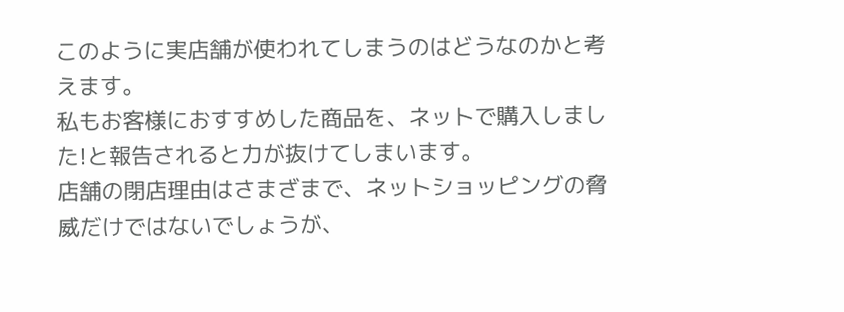このように実店舗が使われてしまうのはどうなのかと考えます。
私もお客様におすすめした商品を、ネットで購入しました!と報告されると力が抜けてしまいます。
店舗の閉店理由はさまざまで、ネットショッピングの脅威だけではないでしょうが、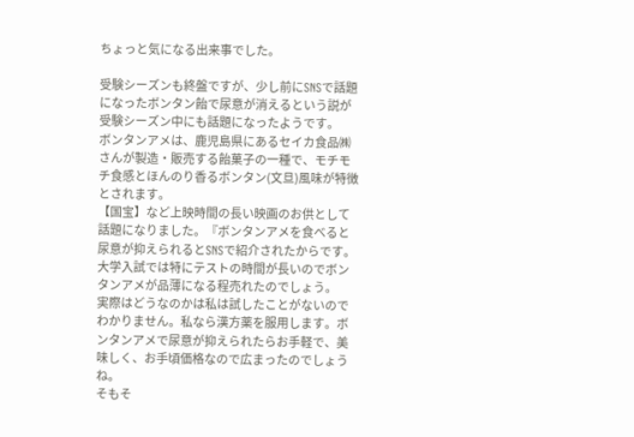ちょっと気になる出来事でした。

受験シーズンも終盤ですが、少し前にSNSで話題になったボンタン飴で尿意が消えるという説が受験シーズン中にも話題になったようです。
ボンタンアメは、鹿児島県にあるセイカ食品㈱さんが製造・販売する飴菓子の一種で、モチモチ食感とほんのり香るボンタン(文旦)風味が特徴とされます。
【国宝】など上映時間の長い映画のお供として話題になりました。『ボンタンアメを食べると尿意が抑えられるとSNSで紹介されたからです。
大学入試では特にテストの時間が長いのでボンタンアメが品薄になる程売れたのでしょう。
実際はどうなのかは私は試したことがないのでわかりません。私なら漢方薬を服用します。ボンタンアメで尿意が抑えられたらお手軽で、美味しく、お手頃価格なので広まったのでしょうね。
そもそ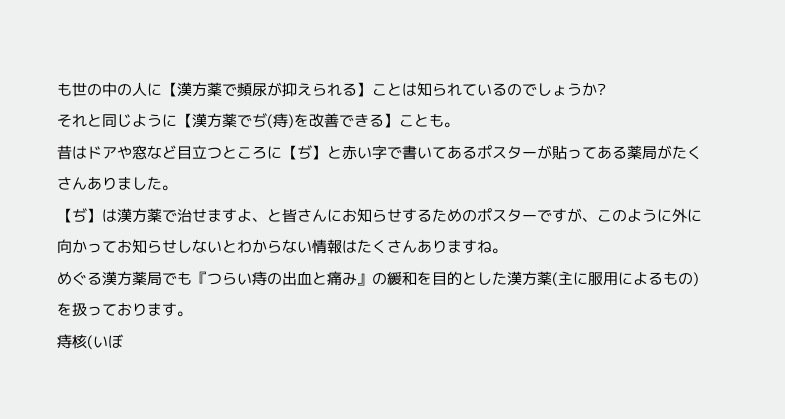も世の中の人に【漢方薬で頻尿が抑えられる】ことは知られているのでしょうか?
それと同じように【漢方薬でぢ(痔)を改善できる】ことも。
昔はドアや窓など目立つところに【ぢ】と赤い字で書いてあるポスターが貼ってある薬局がたくさんありました。
【ぢ】は漢方薬で治せますよ、と皆さんにお知らせするためのポスターですが、このように外に向かってお知らせしないとわからない情報はたくさんありますね。
めぐる漢方薬局でも『つらい痔の出血と痛み』の緩和を目的とした漢方薬(主に服用によるもの)を扱っております。
痔核(いぼ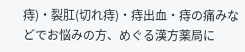痔)・裂肛(切れ痔)・痔出血・痔の痛みなどでお悩みの方、めぐる漢方薬局に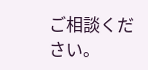ご相談ください。